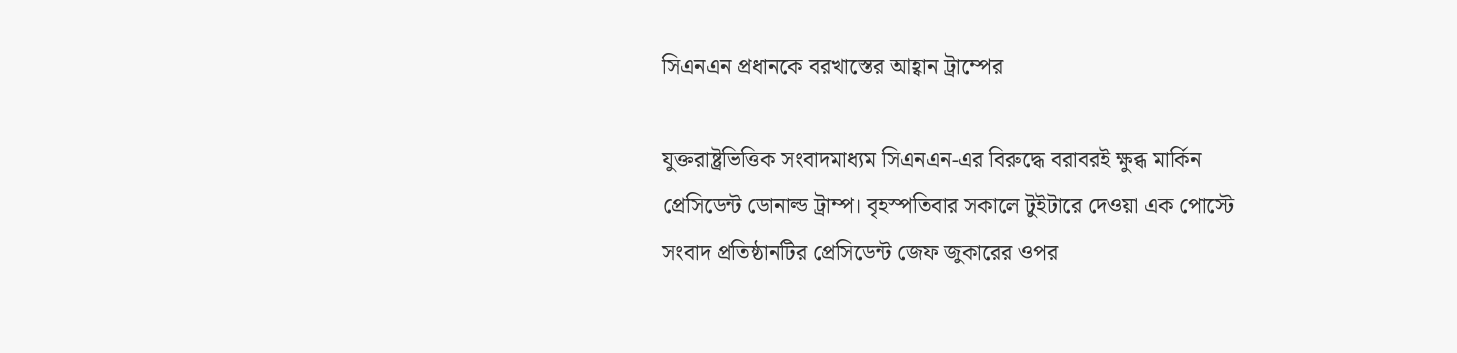সিএনএন প্রধানকে বরখাস্তের আহ্বান ট্রাম্পের

যুক্তরাষ্ট্রভিত্তিক সংবাদমাধ্যম সিএনএন-এর বিরুদ্ধে বরাবরই ক্ষুব্ধ মার্কিন প্রেসিডেন্ট ডোনাল্ড ট্রাম্প। বৃহস্পতিবার সকালে টুইটারে দেওয়া এক পোস্টে সংবাদ প্রতিষ্ঠানটির প্রেসিডেন্ট জেফ জুকারের ওপর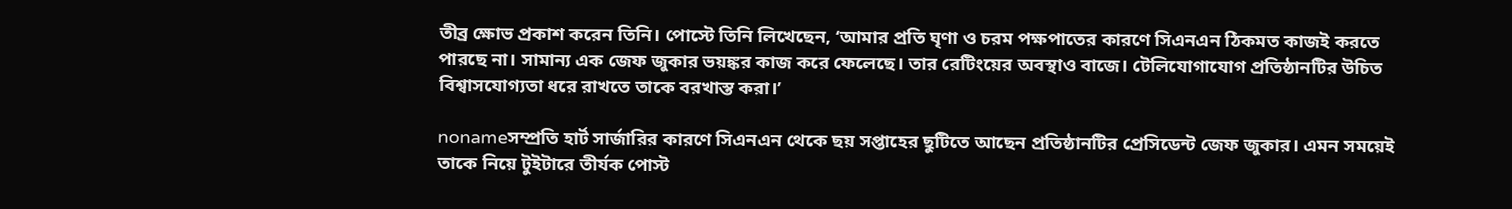তীব্র ক্ষোভ প্রকাশ করেন তিনি। পোস্টে তিনি লিখেছেন, ‘আমার প্রতি ঘৃণা ও চরম পক্ষপাতের কারণে সিএনএন ঠিকমত কাজই করতে পারছে না। সামান্য এক জেফ জুকার ভয়ঙ্কর কাজ করে ফেলেছে। তার রেটিংয়ের অবস্থাও বাজে। টেলিযোগাযোগ প্রতিষ্ঠানটির উচিত বিশ্বাসযোগ্যতা ধরে রাখতে তাকে বরখাস্ত করা।’

nonameসম্প্রতি হার্ট সার্জারির কারণে সিএনএন থেকে ছয় সপ্তাহের ছুটিতে আছেন প্রতিষ্ঠানটির প্রেসিডেন্ট জেফ জুকার। এমন সময়েই তাকে নিয়ে টুইটারে তীর্যক পোস্ট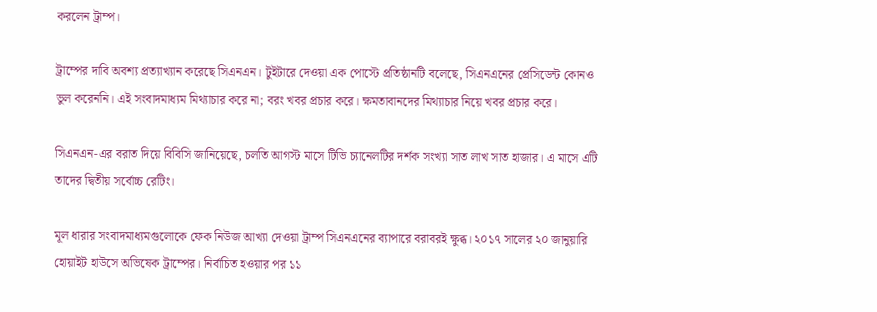করলেন ট্রাম্প।

ট্রাম্পের দাবি অবশ্য প্রত্যাখ্যান করেছে সিএনএন। টুইটারে দেওয়া এক পোস্টে প্রতিষ্ঠানটি বলেছে, সিএনএনের প্রেসিডেন্ট কোনও ভুল করেননি। এই সংবাদমাধ্যম মিথ্যাচার করে না; বরং খবর প্রচার করে। ক্ষমতাবানদের মিথ্যাচার নিয়ে খবর প্রচার করে।

সিএনএন-এর বরাত দিয়ে বিবিসি জানিয়েছে, চলতি আগস্ট মাসে টিভি চ্যানেলটির দর্শক সংখ্যা সাত লাখ সাত হাজার। এ মাসে এটি তাদের দ্বিতীয় সর্বোচ্চ রেটিং।

মূল ধারার সংবাদমাধ্যমগুলোকে ফেক নিউজ আখ্যা দেওয়া ট্রাম্প সিএনএনের ব্যাপারে বরাবরই ক্ষুব্ধ। ২০১৭ সালের ২০ জানুয়ারি হোয়াইট হাউসে অভিষেক ট্রাম্পের। নির্বাচিত হওয়ার পর ১১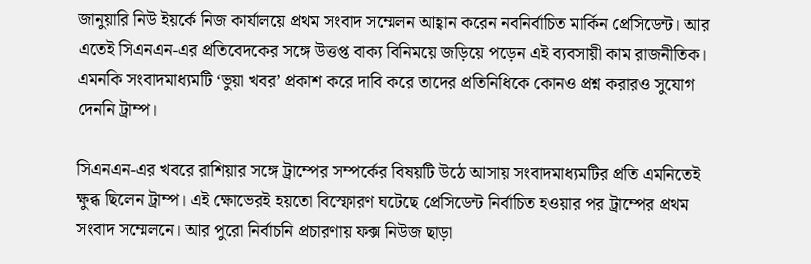জানুয়ারি নিউ ইয়র্কে নিজ কার্যালয়ে প্রথম সংবাদ সম্মেলন আহ্বান করেন নবনির্বাচিত মার্কিন প্রেসিডেন্ট। আর এতেই সিএনএন-এর প্রতিবেদকের সঙ্গে উত্তপ্ত বাক্য বিনিময়ে জড়িয়ে পড়েন এই ব্যবসায়ী কাম রাজনীতিক। এমনকি সংবাদমাধ্যমটি ‘ভুয়া খবর’ প্রকাশ করে দাবি করে তাদের প্রতিনিধিকে কোনও প্রশ্ন করারও সুযোগ দেননি ট্রাম্প।

সিএনএন-এর খবরে রাশিয়ার সঙ্গে ট্রাম্পের সম্পর্কের বিষয়টি উঠে আসায় সংবাদমাধ্যমটির প্রতি এমনিতেই ক্ষুব্ধ ছিলেন ট্রাম্প। এই ক্ষোভেরই হয়তো বিস্ফোরণ ঘটেছে প্রেসিডেন্ট নির্বাচিত হওয়ার পর ট্রাম্পের প্রথম সংবাদ সম্মেলনে। আর পুরো নির্বাচনি প্রচারণায় ফক্স নিউজ ছাড়া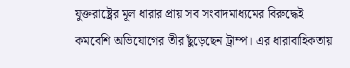যুক্তরাষ্ট্রের মূল ধারার প্রায় সব সংবাদমাধ্যমের বিরুদ্ধেই কমবেশি অভিযোগের তীর ছুঁড়েছেন ট্রাম্প। এর ধারাবাহিকতায়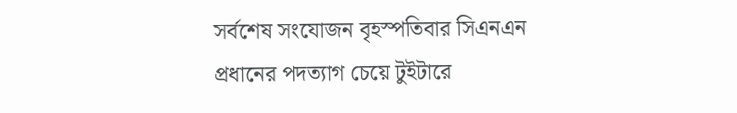সর্বশেষ সংযোজন বৃহস্পতিবার সিএনএন প্রধানের পদত্যাগ চেয়ে টুইটারে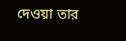দেওয়া তার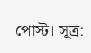পোস্ট। সূত্র: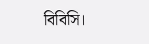বিবিসি।